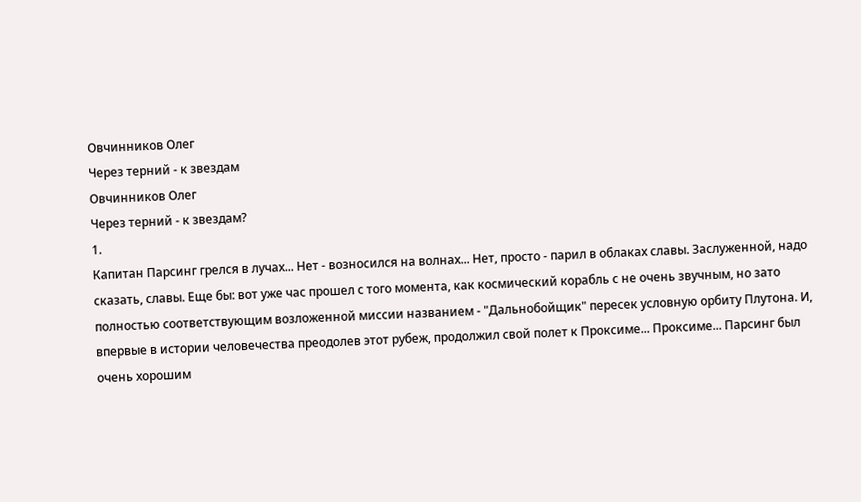Овчинников Олег
Через терний - к звездам
Овчинников Олег
Через терний - к звездам?
1.
Капитан Парсинг грелся в лучах... Нет - возносился на волнах... Нет, просто - парил в облаках славы. Заслуженной, надо сказать, славы. Еще бы: вот уже час прошел с того момента, как космический корабль с не очень звучным, но зато полностью соответствующим возложенной миссии названием - "Дальнобойщик" пересек условную орбиту Плутона. И, впервые в истории человечества преодолев этот рубеж, продолжил свой полет к Проксиме... Проксиме... Парсинг был очень хорошим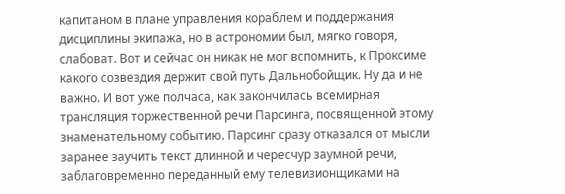капитаном в плане управления кораблем и поддержания дисциплины экипажа, но в астрономии был, мягко говоря, слабоват. Вот и сейчас он никак не мог вспомнить, к Проксиме какого созвездия держит свой путь Дальнобойщик. Ну да и не важно. И вот уже полчаса, как закончилась всемирная трансляция торжественной речи Парсинга, посвященной этому знаменательному событию. Парсинг сразу отказался от мысли заранее заучить текст длинной и чересчур заумной речи, заблаговременно переданный ему телевизионщиками на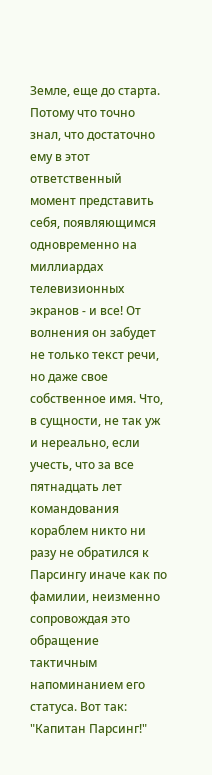Земле, еще до старта. Потому что точно знал, что достаточно ему в этот ответственный момент представить себя, появляющимся одновременно на миллиардах телевизионных экранов - и все! От волнения он забудет не только текст речи, но даже свое собственное имя. Что, в сущности, не так уж и нереально, если учесть, что за все пятнадцать лет командования кораблем никто ни разу не обратился к Парсингу иначе как по фамилии, неизменно сопровождая это обращение тактичным напоминанием его статуса. Вот так: "Капитан Парсинг!"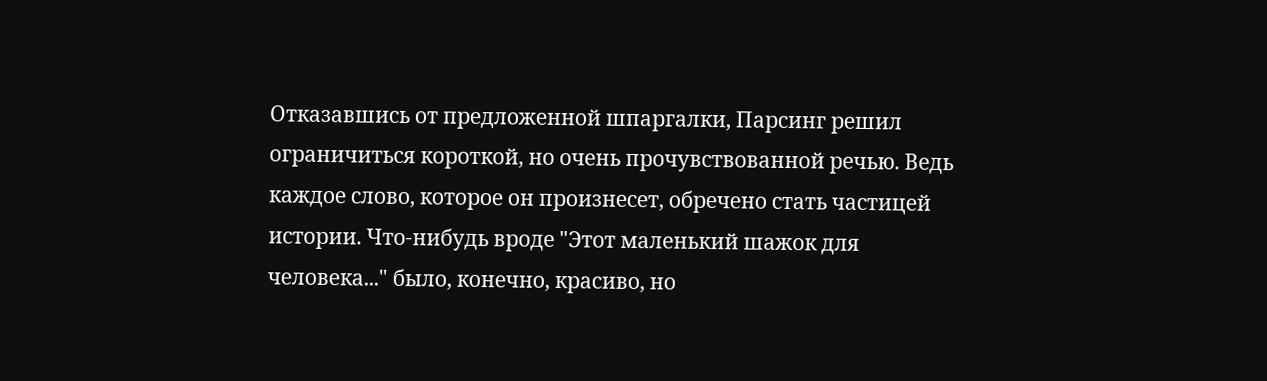Отказавшись от предложенной шпаргалки, Парсинг решил ограничиться короткой, но очень прочувствованной речью. Ведь каждое слово, которое он произнесет, обречено стать частицей истории. Что-нибудь вроде "Этот маленький шажок для человека..." было, конечно, красиво, но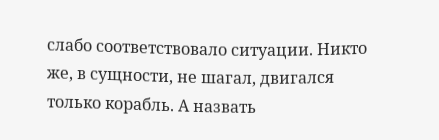слабо соответствовало ситуации. Никто же, в сущности, не шагал, двигался только корабль. А назвать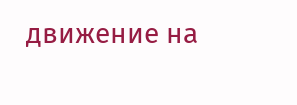движение на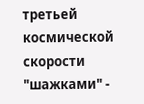третьей космической скорости "шажками" -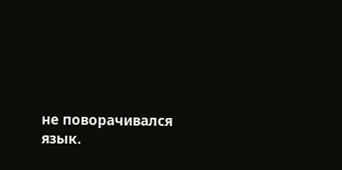не поворачивался язык.